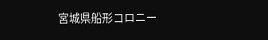宮城県船形コロニー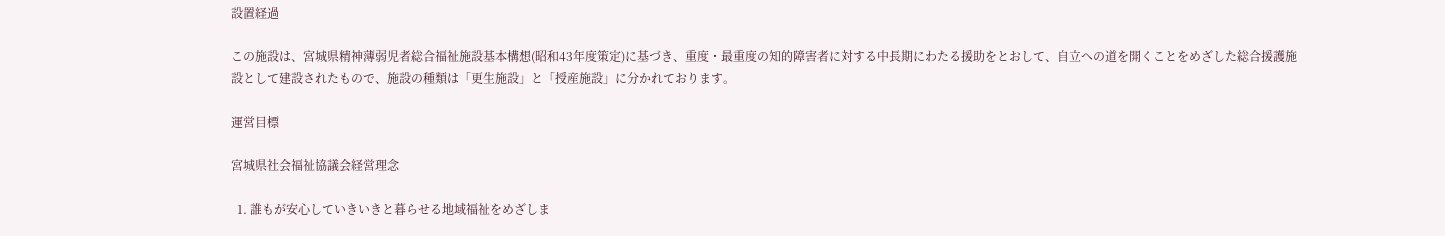設置経過

この施設は、宮城県精神薄弱児者総合福祉施設基本構想(昭和43年度策定)に基づき、重度・最重度の知的障害者に対する中長期にわたる援助をとおして、自立への道を開くことをめざした総合援護施設として建設されたもので、施設の種類は「更生施設」と「授産施設」に分かれております。

運営目標

宮城県社会福祉協議会経営理念

  1. 誰もが安心していきいきと暮らせる地域福祉をめざしま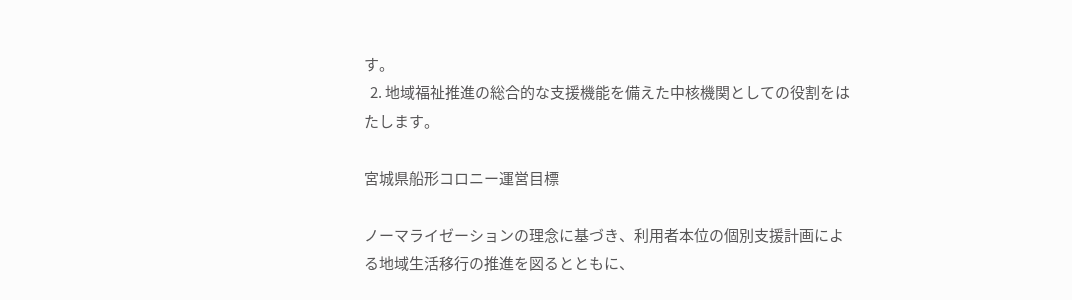す。
  2. 地域福祉推進の総合的な支援機能を備えた中核機関としての役割をはたします。

宮城県船形コロニー運営目標

ノーマライゼーションの理念に基づき、利用者本位の個別支援計画による地域生活移行の推進を図るとともに、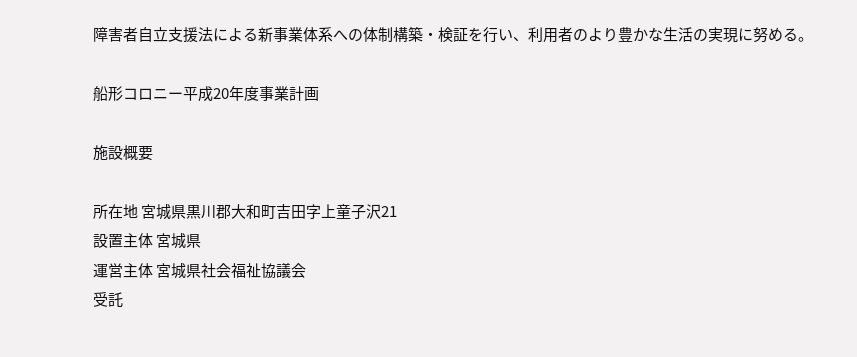障害者自立支援法による新事業体系への体制構築・検証を行い、利用者のより豊かな生活の実現に努める。

船形コロニー平成20年度事業計画

施設概要

所在地 宮城県黒川郡大和町吉田字上童子沢21
設置主体 宮城県
運営主体 宮城県社会福祉協議会
受託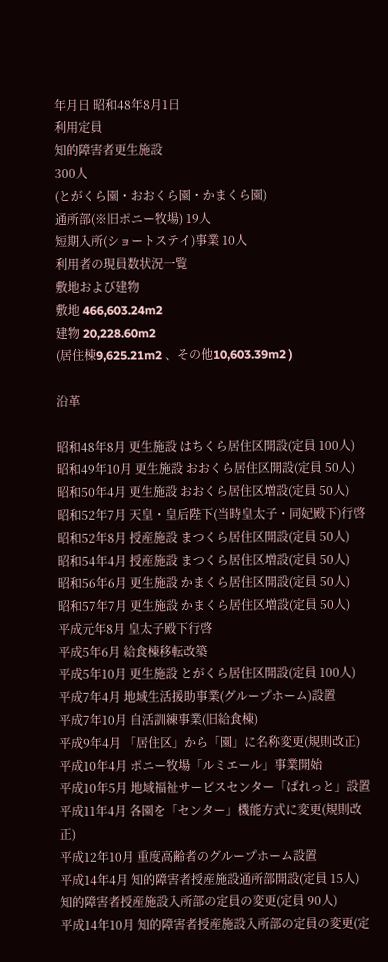年月日 昭和48年8月1日
利用定員
知的障害者更生施設
300人
(とがくら園・おおくら園・かまくら園)
通所部(※旧ポニー牧場) 19人
短期入所(ショートステイ)事業 10人
利用者の現員数状況一覧
敷地および建物
敷地 466,603.24m2
建物 20,228.60m2
(居住棟9,625.21m2 、その他10,603.39m2 )

沿革

昭和48年8月 更生施設 はちくら居住区開設(定員 100人)
昭和49年10月 更生施設 おおくら居住区開設(定員 50人)
昭和50年4月 更生施設 おおくら居住区増設(定員 50人)
昭和52年7月 天皇・皇后陛下(当時皇太子・同妃殿下)行啓
昭和52年8月 授産施設 まつくら居住区開設(定員 50人)
昭和54年4月 授産施設 まつくら居住区増設(定員 50人)
昭和56年6月 更生施設 かまくら居住区開設(定員 50人)
昭和57年7月 更生施設 かまくら居住区増設(定員 50人)
平成元年8月 皇太子殿下行啓
平成5年6月 給食棟移転改築
平成5年10月 更生施設 とがくら居住区開設(定員 100人)
平成7年4月 地域生活援助事業(グループホーム)設置
平成7年10月 自活訓練事業(旧給食棟)
平成9年4月 「居住区」から「園」に名称変更(規則改正)
平成10年4月 ポニー牧場「ルミエール」事業開始
平成10年5月 地域福祉サービスセンター「ぱれっと」設置
平成11年4月 各園を「センター」機能方式に変更(規則改正)
平成12年10月 重度高齢者のグループホーム設置
平成14年4月 知的障害者授産施設通所部開設(定員 15人)
知的障害者授産施設入所部の定員の変更(定員 90人)
平成14年10月 知的障害者授産施設入所部の定員の変更(定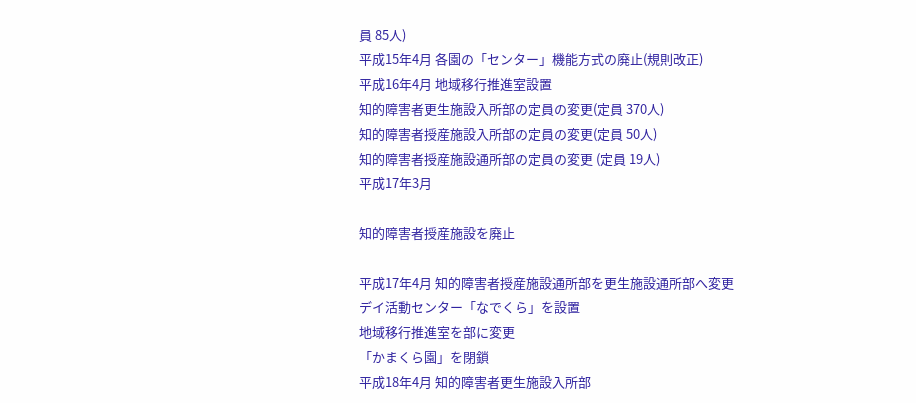員 85人)
平成15年4月 各園の「センター」機能方式の廃止(規則改正)
平成16年4月 地域移行推進室設置
知的障害者更生施設入所部の定員の変更(定員 370人)
知的障害者授産施設入所部の定員の変更(定員 50人)
知的障害者授産施設通所部の定員の変更 (定員 19人)
平成17年3月

知的障害者授産施設を廃止

平成17年4月 知的障害者授産施設通所部を更生施設通所部へ変更
デイ活動センター「なでくら」を設置
地域移行推進室を部に変更
「かまくら園」を閉鎖
平成18年4月 知的障害者更生施設入所部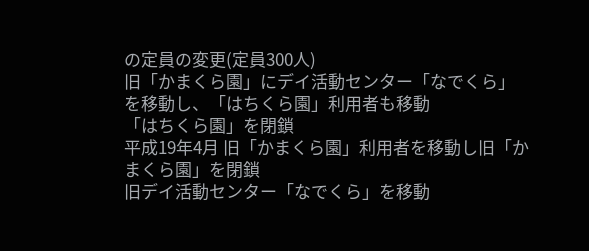の定員の変更(定員300人)
旧「かまくら園」にデイ活動センター「なでくら」を移動し、「はちくら園」利用者も移動
「はちくら園」を閉鎖
平成19年4月 旧「かまくら園」利用者を移動し旧「かまくら園」を閉鎖
旧デイ活動センター「なでくら」を移動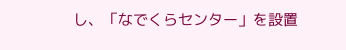し、「なでくらセンター」を設置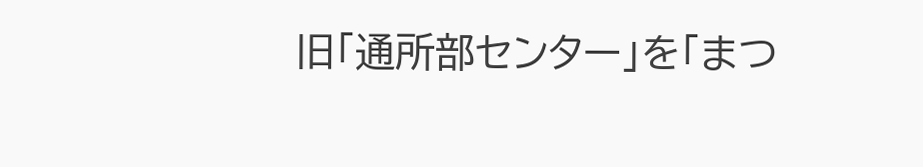旧「通所部センター」を「まつ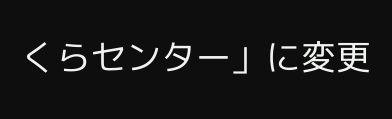くらセンター」に変更